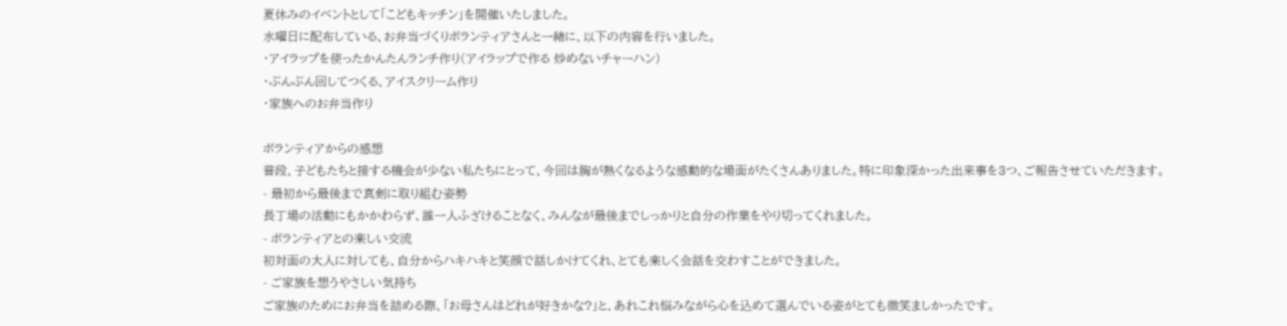夏休みのイベントとして「こどもキッチン」を開催いたしました。
水曜日に配布している、お弁当づくりボランティアさんと一緒に、以下の内容を行いました。
・アイラップを使ったかんたんランチ作り(アイラップで作る 炒めないチャーハン)
・ぶんぶん回してつくる、アイスクリーム作り
・家族へのお弁当作り

ボランティアからの感想
普段、子どもたちと接する機会が少ない私たちにとって、今回は胸が熱くなるような感動的な場面がたくさんありました。特に印象深かった出来事を3つ、ご報告させていただきます。
- 最初から最後まで真剣に取り組む姿勢
長丁場の活動にもかかわらず、誰一人ふざけることなく、みんなが最後までしっかりと自分の作業をやり切ってくれました。
- ボランティアとの楽しい交流
初対面の大人に対しても、自分からハキハキと笑顔で話しかけてくれ、とても楽しく会話を交わすことができました。
- ご家族を想うやさしい気持ち
ご家族のためにお弁当を詰める際、「お母さんはどれが好きかな?」と、あれこれ悩みながら心を込めて選んでいる姿がとても微笑ましかったです。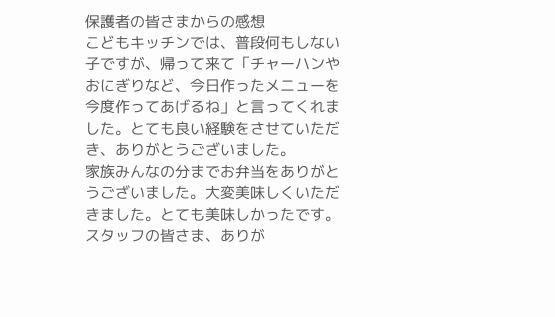保護者の皆さまからの感想
こどもキッチンでは、普段何もしない子ですが、帰って来て「チャーハンやおにぎりなど、今日作ったメニューを今度作ってあげるね」と言ってくれました。とても良い経験をさせていただき、ありがとうございました。
家族みんなの分までお弁当をありがとうございました。大変美味しくいただきました。とても美味しかったです。スタッフの皆さま、ありが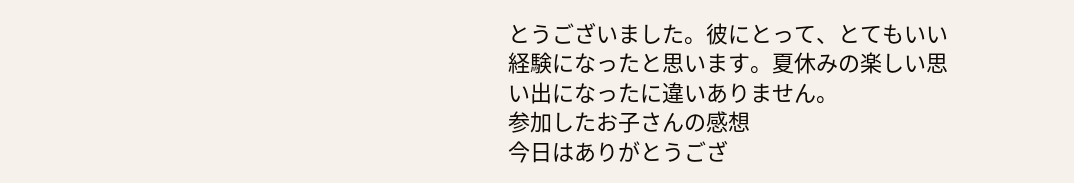とうございました。彼にとって、とてもいい経験になったと思います。夏休みの楽しい思い出になったに違いありません。
参加したお子さんの感想
今日はありがとうござ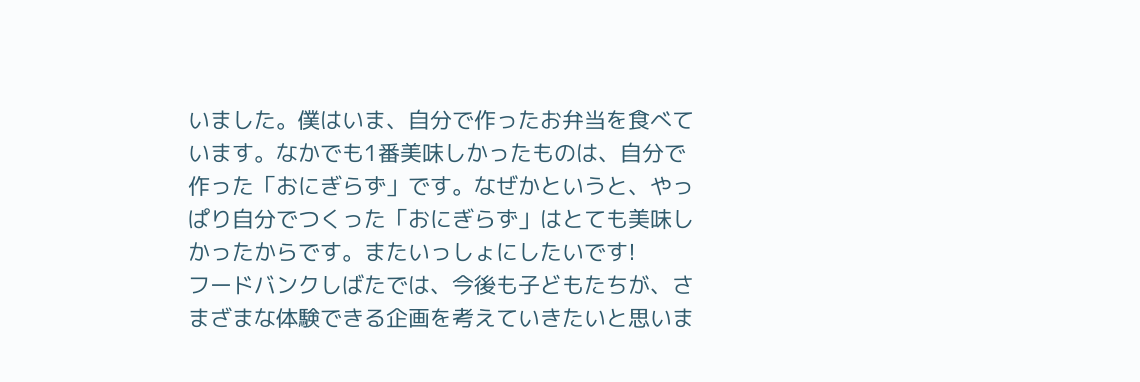いました。僕はいま、自分で作ったお弁当を食べています。なかでも1番美味しかったものは、自分で作った「おにぎらず」です。なぜかというと、やっぱり自分でつくった「おにぎらず」はとても美味しかったからです。またいっしょにしたいです!
フードバンクしばたでは、今後も子どもたちが、さまざまな体験できる企画を考えていきたいと思いま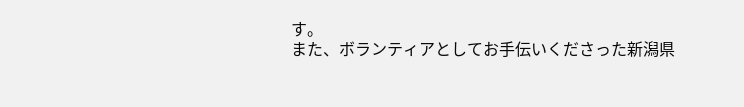す。
また、ボランティアとしてお手伝いくださった新潟県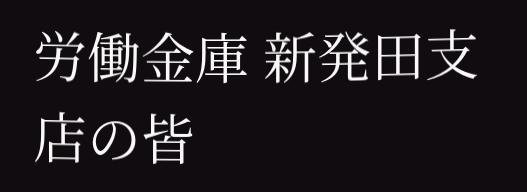労働金庫 新発田支店の皆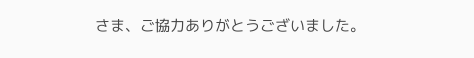さま、ご協力ありがとうございました。